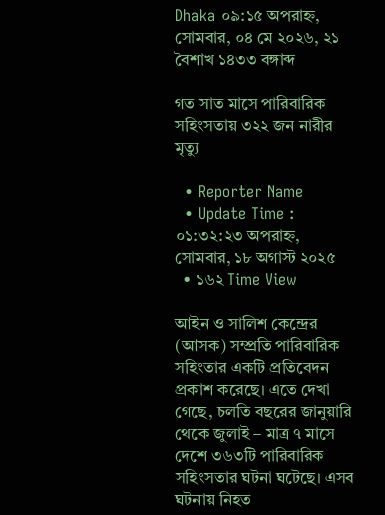Dhaka ০৯:১৫ অপরাহ্ন, সোমবার, ০৪ মে ২০২৬, ২১ বৈশাখ ১৪৩৩ বঙ্গাব্দ

গত সাত মাসে পারিবারিক সহিংসতায় ৩২২ জন নারীর মৃত্যু

  • Reporter Name
  • Update Time : ০১:৩২:২৩ অপরাহ্ন, সোমবার, ১৮ অগাস্ট ২০২৫
  • ১৬২ Time View

আইন ও সালিশ কেন্দ্রের (আসক) সম্প্রতি পারিবারিক সহিংতার একটি প্রতিবেদন প্রকাশ করেছে। এতে দেখা গেছে, চলতি বছরের জানুয়ারি থেকে জুলাই – মাত্র ৭ মাসে দেশে ৩৬৩টি পারিবারিক সহিংসতার ঘটনা ঘটেছে। এসব ঘটনায় নিহত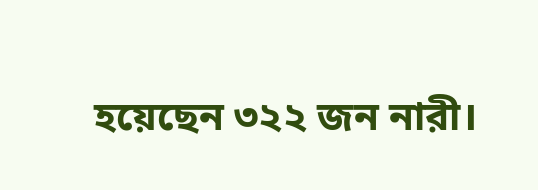হয়েছেন ৩২২ জন নারী।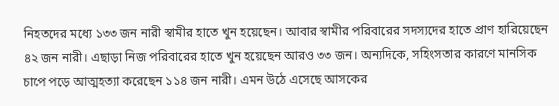নিহতদের মধ্যে ১৩৩ জন নারী স্বামীর হাতে খুন হয়েছেন। আবার স্বামীর পরিবারের সদস্যদের হাতে প্রাণ হারিয়েছেন ৪২ জন নারী। এছাড়া নিজ পরিবারের হাতে খুন হয়েছেন আরও ৩৩ জন। অন্যদিকে, সহিংসতার কারণে মানসিক চাপে পড়ে আত্মহত্যা করেছেন ১১৪ জন নারী। এমন উঠে এসেছে আসকের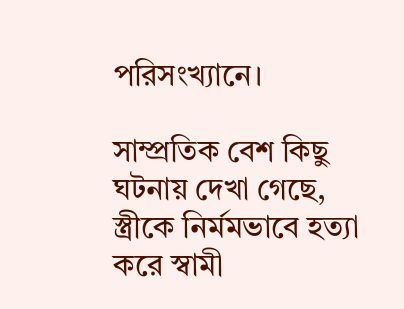পরিসংখ্যানে।

সাম্প্রতিক বেশ কিছু ঘটনায় দেখা গেছে, স্ত্রীকে নির্মমভাবে হত্যা করে স্বামী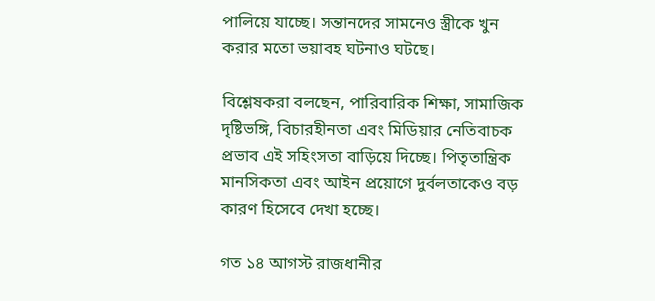পালিয়ে যাচ্ছে। সন্তানদের সামনেও স্ত্রীকে খুন করার মতো ভয়াবহ ঘটনাও ঘটছে।

বিশ্লেষকরা বলছেন, পারিবারিক শিক্ষা, সামাজিক দৃষ্টিভঙ্গি, বিচারহীনতা এবং মিডিয়ার নেতিবাচক প্রভাব এই সহিংসতা বাড়িয়ে দিচ্ছে। পিতৃতান্ত্রিক মানসিকতা এবং আইন প্রয়োগে দুর্বলতাকেও বড় কারণ হিসেবে দেখা হচ্ছে।

গত ১৪ আগস্ট রাজধানীর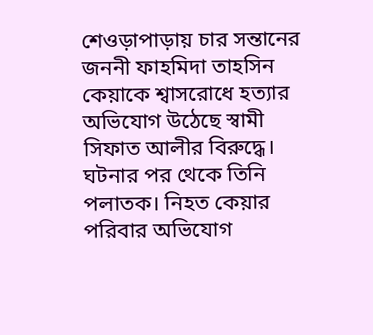শেওড়াপাড়ায় চার সন্তানের জননী ফাহমিদা তাহসিন কেয়াকে শ্বাসরোধে হত্যার অভিযোগ উঠেছে স্বামী সিফাত আলীর বিরুদ্ধে। ঘটনার পর থেকে তিনি পলাতক। নিহত কেয়ার পরিবার অভিযোগ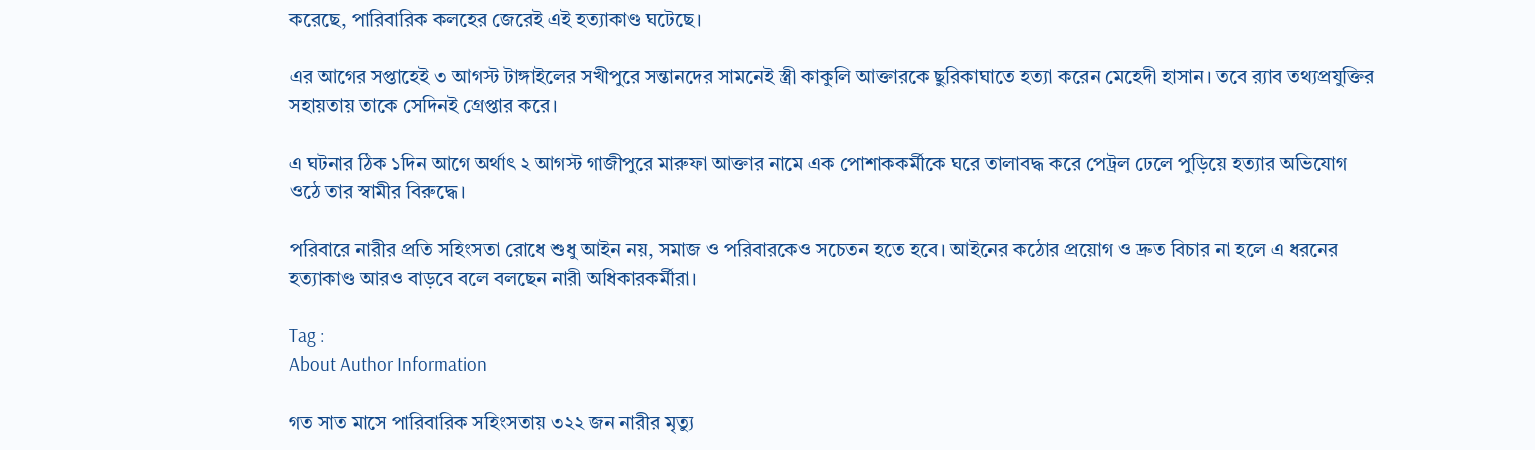করেছে, পারিবারিক কলহের জেরেই এই হত্যাকাণ্ড ঘটেছে।

এর আগের সপ্তাহেই ৩ আগস্ট টাঙ্গাইলের সখীপুরে সন্তানদের সামনেই স্ত্রী কাকুলি আক্তারকে ছুরিকাঘাতে হত্যা করেন মেহেদী হাসান। তবে র‌্যাব তথ্যপ্রযুক্তির সহায়তায় তাকে সেদিনই গ্রেপ্তার করে।

এ ঘটনার ঠিক ১দিন আগে অর্থাৎ ২ আগস্ট গাজীপুরে মারুফা আক্তার নামে এক পোশাককর্মীকে ঘরে তালাবদ্ধ করে পেট্রল ঢেলে পুড়িয়ে হত্যার অভিযোগ ওঠে তার স্বামীর বিরুদ্ধে।

পরিবারে নারীর প্রতি সহিংসতা রোধে শুধু আইন নয়, সমাজ ও পরিবারকেও সচেতন হতে হবে। আইনের কঠোর প্রয়োগ ও দ্রুত বিচার না হলে এ ধরনের হত্যাকাণ্ড আরও বাড়বে বলে বলছেন নারী অধিকারকর্মীরা।

Tag :
About Author Information

গত সাত মাসে পারিবারিক সহিংসতায় ৩২২ জন নারীর মৃত্যু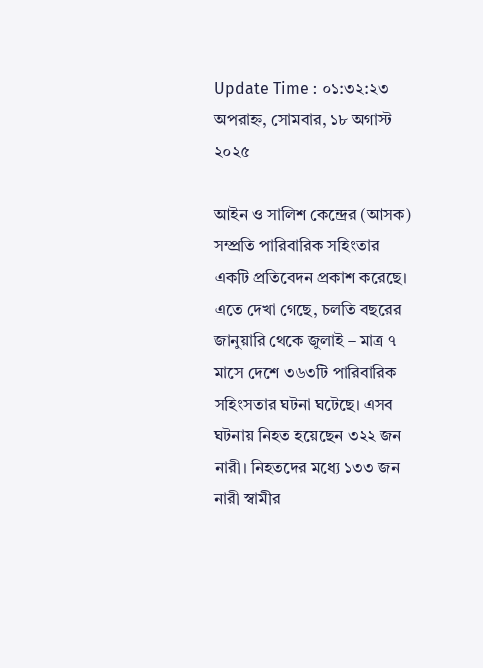Update Time : ০১:৩২:২৩ অপরাহ্ন, সোমবার, ১৮ অগাস্ট ২০২৫

আইন ও সালিশ কেন্দ্রের (আসক) সম্প্রতি পারিবারিক সহিংতার একটি প্রতিবেদন প্রকাশ করেছে। এতে দেখা গেছে, চলতি বছরের জানুয়ারি থেকে জুলাই – মাত্র ৭ মাসে দেশে ৩৬৩টি পারিবারিক সহিংসতার ঘটনা ঘটেছে। এসব ঘটনায় নিহত হয়েছেন ৩২২ জন নারী। নিহতদের মধ্যে ১৩৩ জন নারী স্বামীর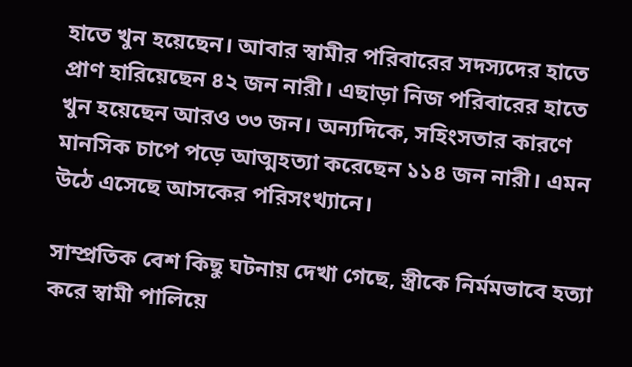হাতে খুন হয়েছেন। আবার স্বামীর পরিবারের সদস্যদের হাতে প্রাণ হারিয়েছেন ৪২ জন নারী। এছাড়া নিজ পরিবারের হাতে খুন হয়েছেন আরও ৩৩ জন। অন্যদিকে, সহিংসতার কারণে মানসিক চাপে পড়ে আত্মহত্যা করেছেন ১১৪ জন নারী। এমন উঠে এসেছে আসকের পরিসংখ্যানে।

সাম্প্রতিক বেশ কিছু ঘটনায় দেখা গেছে, স্ত্রীকে নির্মমভাবে হত্যা করে স্বামী পালিয়ে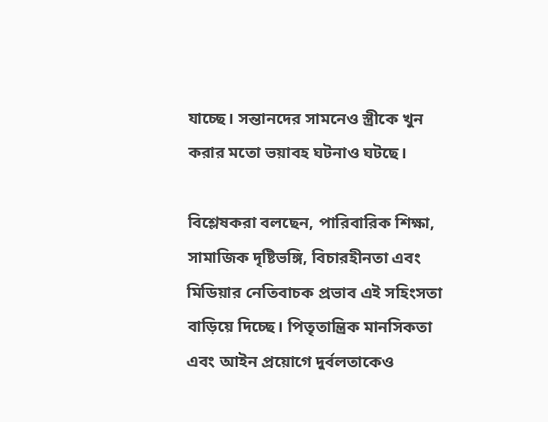যাচ্ছে। সন্তানদের সামনেও স্ত্রীকে খুন করার মতো ভয়াবহ ঘটনাও ঘটছে।

বিশ্লেষকরা বলছেন, পারিবারিক শিক্ষা, সামাজিক দৃষ্টিভঙ্গি, বিচারহীনতা এবং মিডিয়ার নেতিবাচক প্রভাব এই সহিংসতা বাড়িয়ে দিচ্ছে। পিতৃতান্ত্রিক মানসিকতা এবং আইন প্রয়োগে দুর্বলতাকেও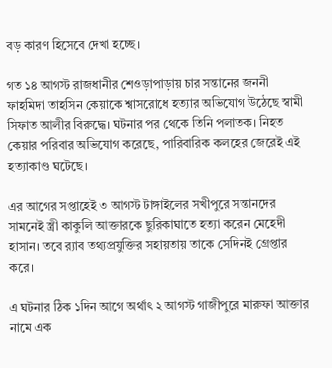বড় কারণ হিসেবে দেখা হচ্ছে।

গত ১৪ আগস্ট রাজধানীর শেওড়াপাড়ায় চার সন্তানের জননী ফাহমিদা তাহসিন কেয়াকে শ্বাসরোধে হত্যার অভিযোগ উঠেছে স্বামী সিফাত আলীর বিরুদ্ধে। ঘটনার পর থেকে তিনি পলাতক। নিহত কেয়ার পরিবার অভিযোগ করেছে, পারিবারিক কলহের জেরেই এই হত্যাকাণ্ড ঘটেছে।

এর আগের সপ্তাহেই ৩ আগস্ট টাঙ্গাইলের সখীপুরে সন্তানদের সামনেই স্ত্রী কাকুলি আক্তারকে ছুরিকাঘাতে হত্যা করেন মেহেদী হাসান। তবে র‌্যাব তথ্যপ্রযুক্তির সহায়তায় তাকে সেদিনই গ্রেপ্তার করে।

এ ঘটনার ঠিক ১দিন আগে অর্থাৎ ২ আগস্ট গাজীপুরে মারুফা আক্তার নামে এক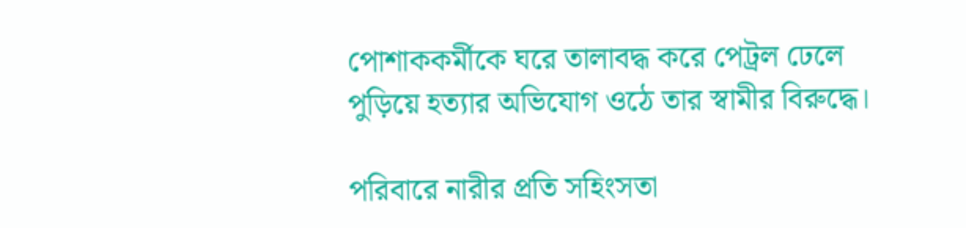পোশাককর্মীকে ঘরে তালাবদ্ধ করে পেট্রল ঢেলে পুড়িয়ে হত্যার অভিযোগ ওঠে তার স্বামীর বিরুদ্ধে।

পরিবারে নারীর প্রতি সহিংসতা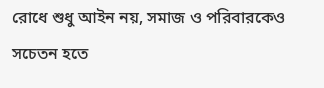রোধে শুধু আইন নয়, সমাজ ও পরিবারকেও সচেতন হতে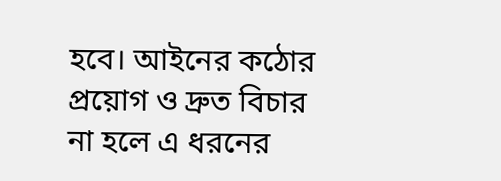হবে। আইনের কঠোর প্রয়োগ ও দ্রুত বিচার না হলে এ ধরনের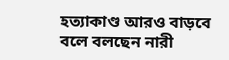হত্যাকাণ্ড আরও বাড়বে বলে বলছেন নারী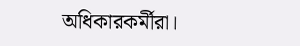অধিকারকর্মীরা।